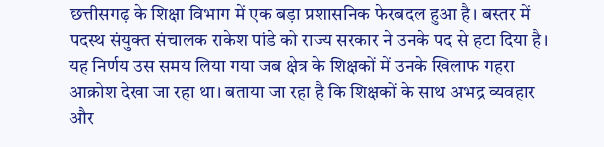छत्तीसगढ़ के शिक्षा विभाग में एक बड़ा प्रशासनिक फेरबदल हुआ है। बस्तर में पदस्थ संयुक्त संचालक राकेश पांडे को राज्य सरकार ने उनके पद से हटा दिया है। यह निर्णय उस समय लिया गया जब क्षेत्र के शिक्षकों में उनके खिलाफ गहरा आक्रोश देखा जा रहा था। बताया जा रहा है कि शिक्षकों के साथ अभद्र व्यवहार और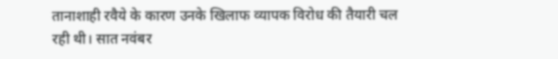तानाशाही रवैये के कारण उनके खिलाफ व्यापक विरोध की तैयारी चल रही थी। सात नवंबर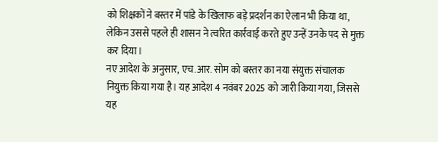को शिक्षकों ने बस्तर में पांडे के खिलाफ बड़े प्रदर्शन का ऐलान भी किया था, लेकिन उससे पहले ही शासन ने त्वरित कार्रवाई करते हुए उन्हें उनके पद से मुक्त कर दिया।
नए आदेश के अनुसार, एच.आर. सोम को बस्तर का नया संयुक्त संचालक नियुक्त किया गया है। यह आदेश 4 नवंबर 2025 को जारी किया गया, जिससे यह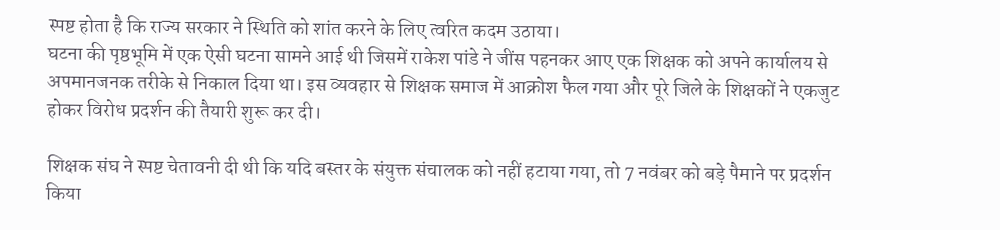स्पष्ट होता है कि राज्य सरकार ने स्थिति को शांत करने के लिए त्वरित कदम उठाया।
घटना की पृष्ठभूमि में एक ऐसी घटना सामने आई थी जिसमें राकेश पांडे ने जींस पहनकर आए एक शिक्षक को अपने कार्यालय से अपमानजनक तरीके से निकाल दिया था। इस व्यवहार से शिक्षक समाज में आक्रोश फैल गया और पूरे जिले के शिक्षकों ने एकजुट होकर विरोध प्रदर्शन की तैयारी शुरू कर दी।

शिक्षक संघ ने स्पष्ट चेतावनी दी थी कि यदि बस्तर के संयुक्त संचालक को नहीं हटाया गया, तो 7 नवंबर को बड़े पैमाने पर प्रदर्शन किया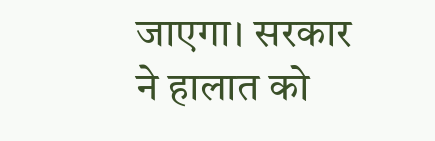जाएगा। सरकार ने हालात को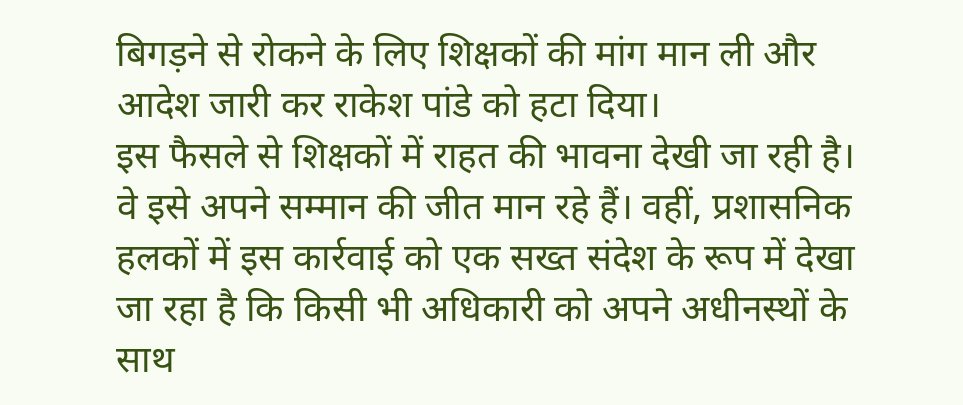बिगड़ने से रोकने के लिए शिक्षकों की मांग मान ली और आदेश जारी कर राकेश पांडे को हटा दिया।
इस फैसले से शिक्षकों में राहत की भावना देखी जा रही है। वे इसे अपने सम्मान की जीत मान रहे हैं। वहीं, प्रशासनिक हलकों में इस कार्रवाई को एक सख्त संदेश के रूप में देखा जा रहा है कि किसी भी अधिकारी को अपने अधीनस्थों के साथ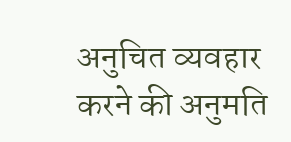अनुचित व्यवहार करने की अनुमति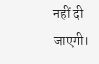नहीं दी जाएगी।